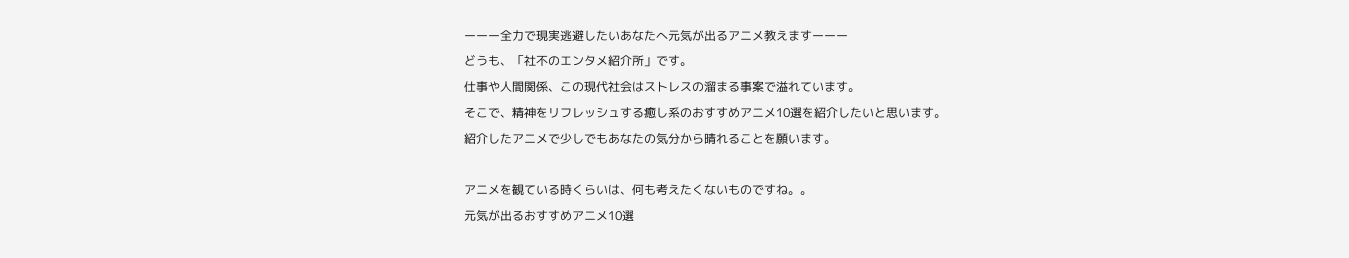ーーー全力で現実逃避したいあなたへ元気が出るアニメ教えますーーー
どうも、「社不のエンタメ紹介所」です。
仕事や人間関係、この現代社会はストレスの溜まる事案で溢れています。
そこで、精神をリフレッシュする癒し系のおすすめアニメ10選を紹介したいと思います。
紹介したアニメで少しでもあなたの気分から晴れることを願います。

アニメを観ている時くらいは、何も考えたくないものですね。。
元気が出るおすすめアニメ10選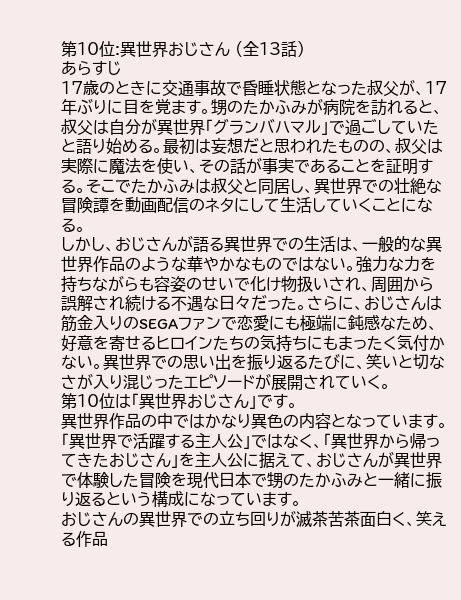第10位:異世界おじさん (全13話)
あらすじ
17歳のときに交通事故で昏睡状態となった叔父が、17年ぶりに目を覚ます。甥のたかふみが病院を訪れると、叔父は自分が異世界「グランバハマル」で過ごしていたと語り始める。最初は妄想だと思われたものの、叔父は実際に魔法を使い、その話が事実であることを証明する。そこでたかふみは叔父と同居し、異世界での壮絶な冒険譚を動画配信のネタにして生活していくことになる。
しかし、おじさんが語る異世界での生活は、一般的な異世界作品のような華やかなものではない。強力な力を持ちながらも容姿のせいで化け物扱いされ、周囲から誤解され続ける不遇な日々だった。さらに、おじさんは筋金入りのSEGAファンで恋愛にも極端に鈍感なため、好意を寄せるヒロインたちの気持ちにもまったく気付かない。異世界での思い出を振り返るたびに、笑いと切なさが入り混じったエピソードが展開されていく。
第10位は「異世界おじさん」です。
異世界作品の中ではかなり異色の内容となっています。「異世界で活躍する主人公」ではなく、「異世界から帰ってきたおじさん」を主人公に据えて、おじさんが異世界で体験した冒険を現代日本で甥のたかふみと一緒に振り返るという構成になっています。
おじさんの異世界での立ち回りが滅茶苦茶面白く、笑える作品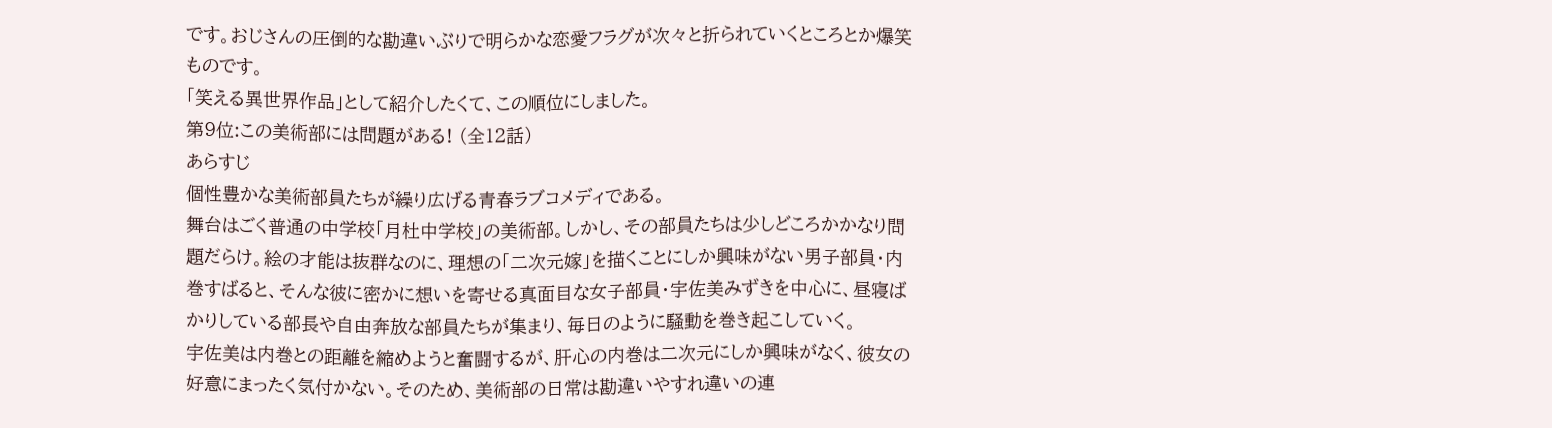です。おじさんの圧倒的な勘違いぶりで明らかな恋愛フラグが次々と折られていくところとか爆笑ものです。
「笑える異世界作品」として紹介したくて、この順位にしました。
第9位:この美術部には問題がある! (全12話)
あらすじ
個性豊かな美術部員たちが繰り広げる青春ラブコメディである。
舞台はごく普通の中学校「月杜中学校」の美術部。しかし、その部員たちは少しどころかかなり問題だらけ。絵の才能は抜群なのに、理想の「二次元嫁」を描くことにしか興味がない男子部員・内巻すばると、そんな彼に密かに想いを寄せる真面目な女子部員・宇佐美みずきを中心に、昼寝ばかりしている部長や自由奔放な部員たちが集まり、毎日のように騒動を巻き起こしていく。
宇佐美は内巻との距離を縮めようと奮闘するが、肝心の内巻は二次元にしか興味がなく、彼女の好意にまったく気付かない。そのため、美術部の日常は勘違いやすれ違いの連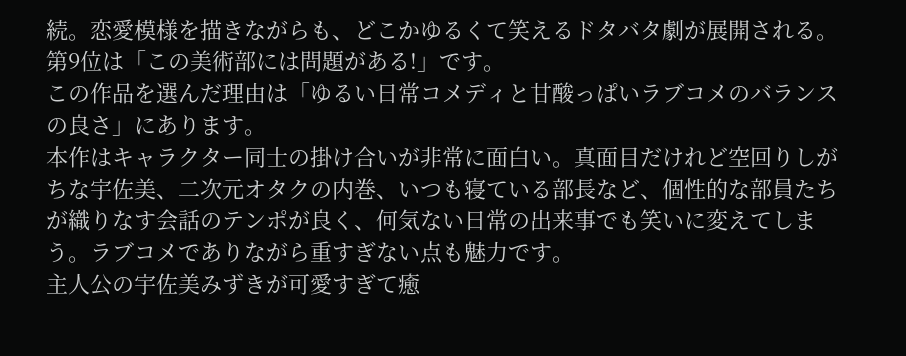続。恋愛模様を描きながらも、どこかゆるくて笑えるドタバタ劇が展開される。
第9位は「この美術部には問題がある!」です。
この作品を選んだ理由は「ゆるい日常コメディと甘酸っぱいラブコメのバランスの良さ」にあります。
本作はキャラクター同士の掛け合いが非常に面白い。真面目だけれど空回りしがちな宇佐美、二次元オタクの内巻、いつも寝ている部長など、個性的な部員たちが織りなす会話のテンポが良く、何気ない日常の出来事でも笑いに変えてしまう。ラブコメでありながら重すぎない点も魅力です。
主人公の宇佐美みずきが可愛すぎて癒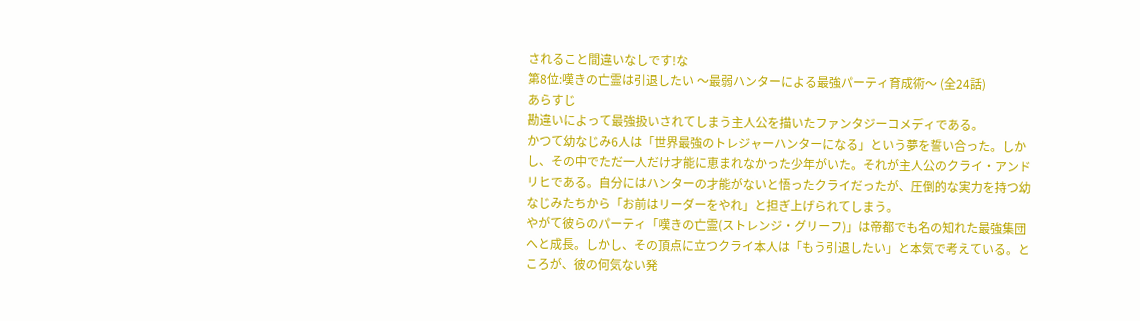されること間違いなしです!な
第8位:嘆きの亡霊は引退したい 〜最弱ハンターによる最強パーティ育成術〜 (全24話)
あらすじ
勘違いによって最強扱いされてしまう主人公を描いたファンタジーコメディである。
かつて幼なじみ6人は「世界最強のトレジャーハンターになる」という夢を誓い合った。しかし、その中でただ一人だけ才能に恵まれなかった少年がいた。それが主人公のクライ・アンドリヒである。自分にはハンターの才能がないと悟ったクライだったが、圧倒的な実力を持つ幼なじみたちから「お前はリーダーをやれ」と担ぎ上げられてしまう。
やがて彼らのパーティ「嘆きの亡霊(ストレンジ・グリーフ)」は帝都でも名の知れた最強集団へと成長。しかし、その頂点に立つクライ本人は「もう引退したい」と本気で考えている。ところが、彼の何気ない発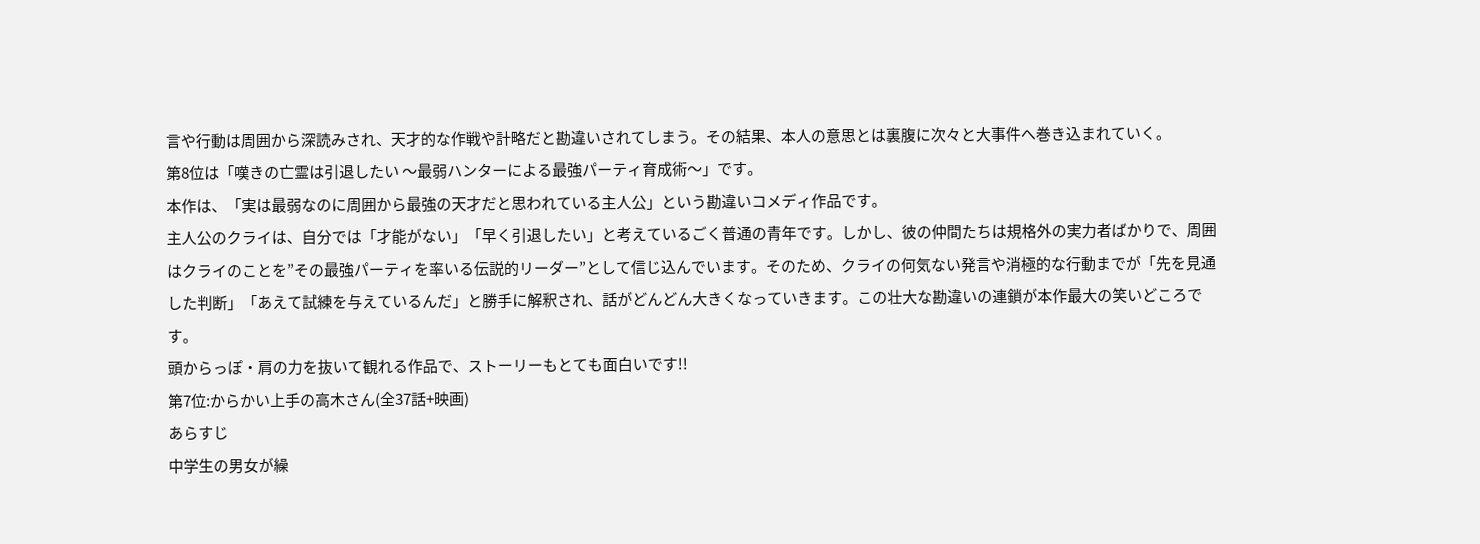言や行動は周囲から深読みされ、天才的な作戦や計略だと勘違いされてしまう。その結果、本人の意思とは裏腹に次々と大事件へ巻き込まれていく。
第8位は「嘆きの亡霊は引退したい 〜最弱ハンターによる最強パーティ育成術〜」です。
本作は、「実は最弱なのに周囲から最強の天才だと思われている主人公」という勘違いコメディ作品です。
主人公のクライは、自分では「才能がない」「早く引退したい」と考えているごく普通の青年です。しかし、彼の仲間たちは規格外の実力者ばかりで、周囲はクライのことを”その最強パーティを率いる伝説的リーダー”として信じ込んでいます。そのため、クライの何気ない発言や消極的な行動までが「先を見通した判断」「あえて試練を与えているんだ」と勝手に解釈され、話がどんどん大きくなっていきます。この壮大な勘違いの連鎖が本作最大の笑いどころです。
頭からっぽ・肩の力を抜いて観れる作品で、ストーリーもとても面白いです!!
第7位:からかい上手の高木さん(全37話+映画)
あらすじ
中学生の男女が繰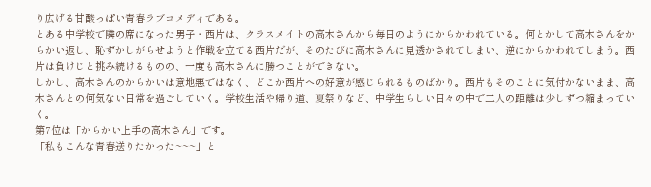り広げる甘酸っぱい青春ラブコメディである。
とある中学校で隣の席になった男子・西片は、クラスメイトの高木さんから毎日のようにからかわれている。何とかして高木さんをからかい返し、恥ずかしがらせようと作戦を立てる西片だが、そのたびに高木さんに見透かされてしまい、逆にからかわれてしまう。西片は負けじと挑み続けるものの、一度も高木さんに勝つことができない。
しかし、高木さんのからかいは意地悪ではなく、どこか西片への好意が感じられるものばかり。西片もそのことに気付かないまま、高木さんとの何気ない日常を過ごしていく。学校生活や帰り道、夏祭りなど、中学生らしい日々の中で二人の距離は少しずつ縮まっていく。
第7位は「からかい上手の高木さん」です。
「私もこんな青春送りたかった~~~」と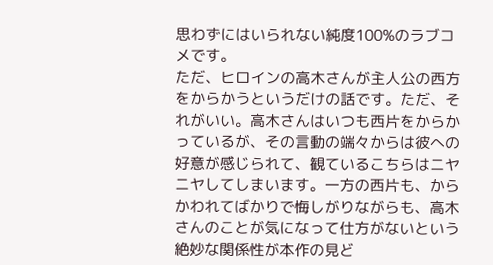思わずにはいられない純度100%のラブコメです。
ただ、ヒロインの高木さんが主人公の西方をからかうというだけの話です。ただ、それがいい。高木さんはいつも西片をからかっているが、その言動の端々からは彼への好意が感じられて、観ているこちらはニヤニヤしてしまいます。一方の西片も、からかわれてばかりで悔しがりながらも、高木さんのことが気になって仕方がないという絶妙な関係性が本作の見ど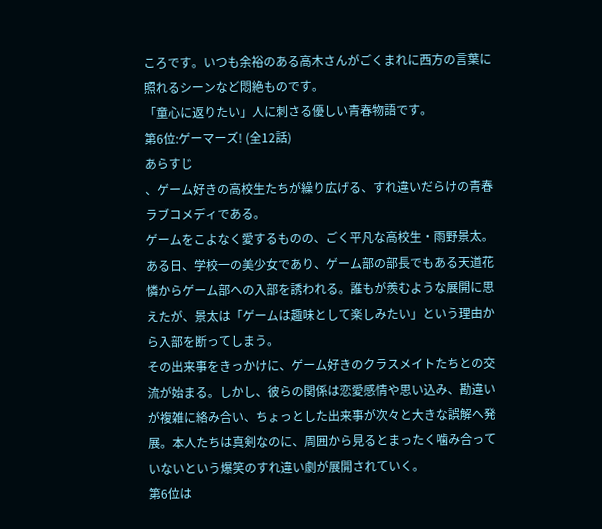ころです。いつも余裕のある高木さんがごくまれに西方の言葉に照れるシーンなど悶絶ものです。
「童心に返りたい」人に刺さる優しい青春物語です。
第6位:ゲーマーズ! (全12話)
あらすじ
、ゲーム好きの高校生たちが繰り広げる、すれ違いだらけの青春ラブコメディである。
ゲームをこよなく愛するものの、ごく平凡な高校生・雨野景太。ある日、学校一の美少女であり、ゲーム部の部長でもある天道花憐からゲーム部への入部を誘われる。誰もが羨むような展開に思えたが、景太は「ゲームは趣味として楽しみたい」という理由から入部を断ってしまう。
その出来事をきっかけに、ゲーム好きのクラスメイトたちとの交流が始まる。しかし、彼らの関係は恋愛感情や思い込み、勘違いが複雑に絡み合い、ちょっとした出来事が次々と大きな誤解へ発展。本人たちは真剣なのに、周囲から見るとまったく噛み合っていないという爆笑のすれ違い劇が展開されていく。
第6位は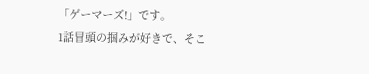「ゲーマーズ!」です。
1話冒頭の掴みが好きで、そこ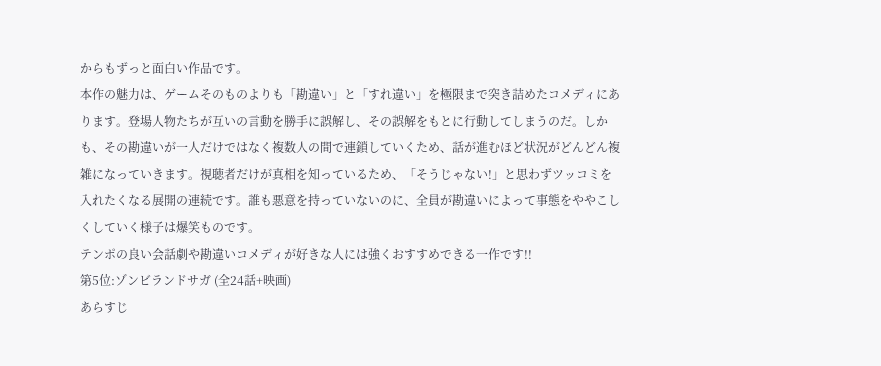からもずっと面白い作品です。
本作の魅力は、ゲームそのものよりも「勘違い」と「すれ違い」を極限まで突き詰めたコメディにあります。登場人物たちが互いの言動を勝手に誤解し、その誤解をもとに行動してしまうのだ。しかも、その勘違いが一人だけではなく複数人の間で連鎖していくため、話が進むほど状況がどんどん複雑になっていきます。視聴者だけが真相を知っているため、「そうじゃない!」と思わずツッコミを入れたくなる展開の連続です。誰も悪意を持っていないのに、全員が勘違いによって事態をややこしくしていく様子は爆笑ものです。
テンポの良い会話劇や勘違いコメディが好きな人には強くおすすめできる一作です!!
第5位:ゾンビランドサガ (全24話+映画)
あらすじ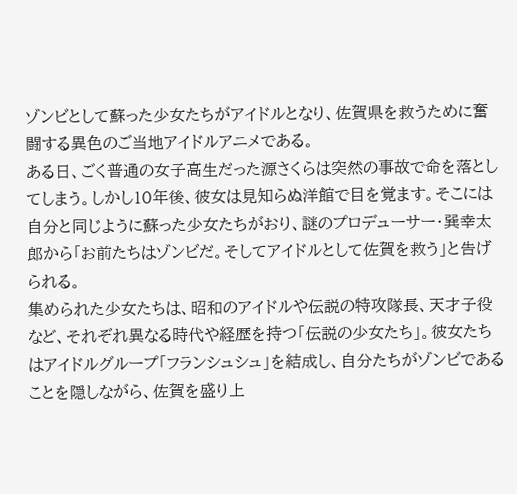ゾンビとして蘇った少女たちがアイドルとなり、佐賀県を救うために奮闘する異色のご当地アイドルアニメである。
ある日、ごく普通の女子高生だった源さくらは突然の事故で命を落としてしまう。しかし10年後、彼女は見知らぬ洋館で目を覚ます。そこには自分と同じように蘇った少女たちがおり、謎のプロデューサー・巽幸太郎から「お前たちはゾンビだ。そしてアイドルとして佐賀を救う」と告げられる。
集められた少女たちは、昭和のアイドルや伝説の特攻隊長、天才子役など、それぞれ異なる時代や経歴を持つ「伝説の少女たち」。彼女たちはアイドルグループ「フランシュシュ」を結成し、自分たちがゾンビであることを隠しながら、佐賀を盛り上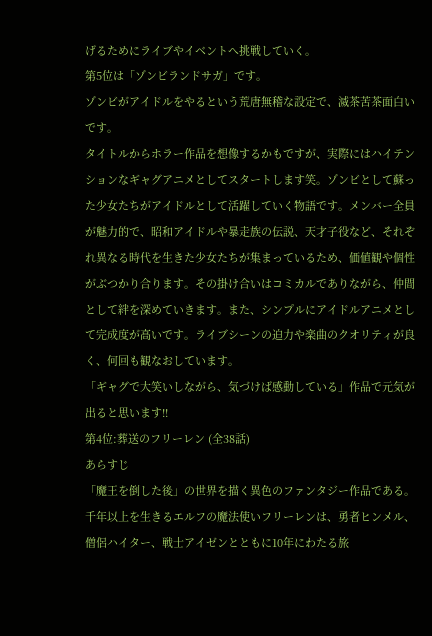げるためにライブやイベントへ挑戦していく。
第5位は「ゾンビランドサガ」です。
ゾンビがアイドルをやるという荒唐無稽な設定で、滅茶苦茶面白いです。
タイトルからホラー作品を想像するかもですが、実際にはハイテンションなギャグアニメとしてスタートします笑。ゾンビとして蘇った少女たちがアイドルとして活躍していく物語です。メンバー全員が魅力的で、昭和アイドルや暴走族の伝説、天才子役など、それぞれ異なる時代を生きた少女たちが集まっているため、価値観や個性がぶつかり合ります。その掛け合いはコミカルでありながら、仲間として絆を深めていきます。また、シンプルにアイドルアニメとして完成度が高いです。ライブシーンの迫力や楽曲のクオリティが良く、何回も観なおしています。
「ギャグで大笑いしながら、気づけば感動している」作品で元気が出ると思います!!
第4位:葬送のフリーレン (全38話)
あらすじ
「魔王を倒した後」の世界を描く異色のファンタジー作品である。
千年以上を生きるエルフの魔法使いフリーレンは、勇者ヒンメル、僧侶ハイター、戦士アイゼンとともに10年にわたる旅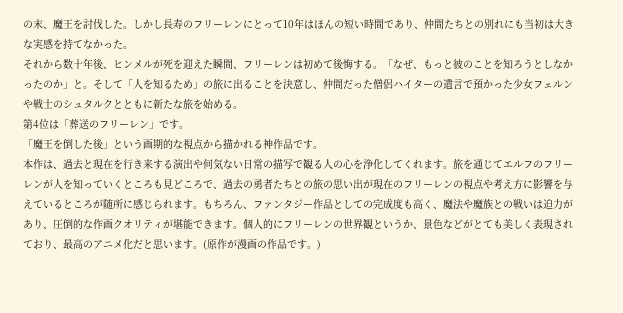の末、魔王を討伐した。しかし長寿のフリーレンにとって10年はほんの短い時間であり、仲間たちとの別れにも当初は大きな実感を持てなかった。
それから数十年後、ヒンメルが死を迎えた瞬間、フリーレンは初めて後悔する。「なぜ、もっと彼のことを知ろうとしなかったのか」と。そして「人を知るため」の旅に出ることを決意し、仲間だった僧侶ハイターの遺言で預かった少女フェルンや戦士のシュタルクとともに新たな旅を始める。
第4位は「葬送のフリーレン」です。
「魔王を倒した後」という画期的な視点から描かれる神作品です。
本作は、過去と現在を行き来する演出や何気ない日常の描写で観る人の心を浄化してくれます。旅を通じてエルフのフリーレンが人を知っていくところも見どころで、過去の勇者たちとの旅の思い出が現在のフリーレンの視点や考え方に影響を与えているところが随所に感じられます。もちろん、ファンタジー作品としての完成度も高く、魔法や魔族との戦いは迫力があり、圧倒的な作画クオリティが堪能できます。個人的にフリーレンの世界観というか、景色などがとても美しく表現されており、最高のアニメ化だと思います。(原作が漫画の作品です。)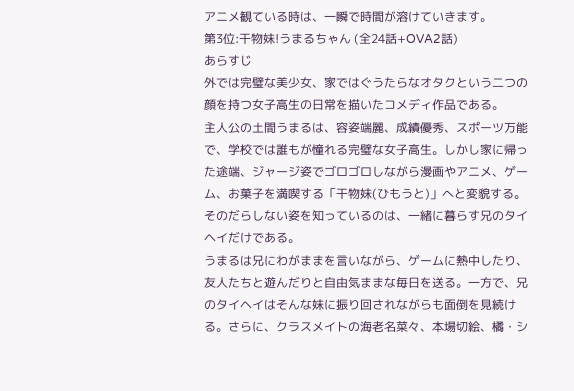アニメ観ている時は、一瞬で時間が溶けていきます。
第3位:干物妹!うまるちゃん (全24話+OVA2話)
あらすじ
外では完璧な美少女、家ではぐうたらなオタクという二つの顔を持つ女子高生の日常を描いたコメディ作品である。
主人公の土間うまるは、容姿端麗、成績優秀、スポーツ万能で、学校では誰もが憧れる完璧な女子高生。しかし家に帰った途端、ジャージ姿でゴロゴロしながら漫画やアニメ、ゲーム、お菓子を満喫する「干物妹(ひもうと)」へと変貌する。そのだらしない姿を知っているのは、一緒に暮らす兄のタイヘイだけである。
うまるは兄にわがままを言いながら、ゲームに熱中したり、友人たちと遊んだりと自由気ままな毎日を送る。一方で、兄のタイヘイはそんな妹に振り回されながらも面倒を見続ける。さらに、クラスメイトの海老名菜々、本場切絵、橘・シ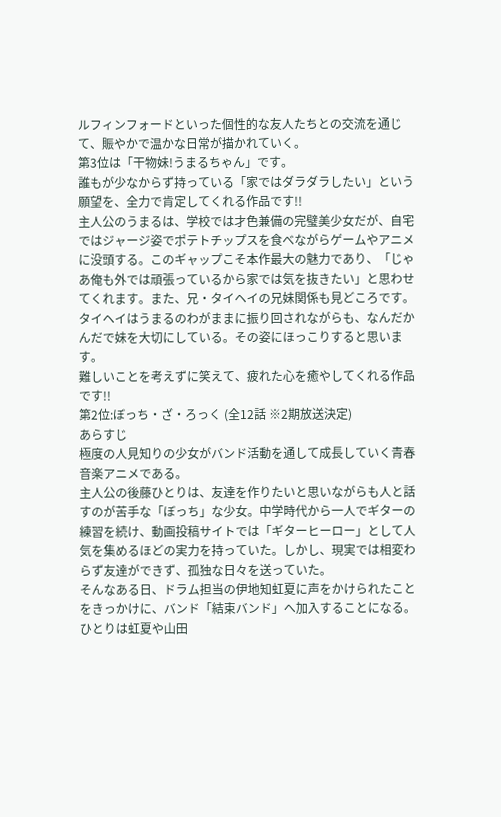ルフィンフォードといった個性的な友人たちとの交流を通じて、賑やかで温かな日常が描かれていく。
第3位は「干物妹!うまるちゃん」です。
誰もが少なからず持っている「家ではダラダラしたい」という願望を、全力で肯定してくれる作品です!!
主人公のうまるは、学校では才色兼備の完璧美少女だが、自宅ではジャージ姿でポテトチップスを食べながらゲームやアニメに没頭する。このギャップこそ本作最大の魅力であり、「じゃあ俺も外では頑張っているから家では気を抜きたい」と思わせてくれます。また、兄・タイヘイの兄妹関係も見どころです。タイヘイはうまるのわがままに振り回されながらも、なんだかんだで妹を大切にしている。その姿にほっこりすると思います。
難しいことを考えずに笑えて、疲れた心を癒やしてくれる作品です!!
第2位:ぼっち・ざ・ろっく (全12話 ※2期放送決定)
あらすじ
極度の人見知りの少女がバンド活動を通して成長していく青春音楽アニメである。
主人公の後藤ひとりは、友達を作りたいと思いながらも人と話すのが苦手な「ぼっち」な少女。中学時代から一人でギターの練習を続け、動画投稿サイトでは「ギターヒーロー」として人気を集めるほどの実力を持っていた。しかし、現実では相変わらず友達ができず、孤独な日々を送っていた。
そんなある日、ドラム担当の伊地知虹夏に声をかけられたことをきっかけに、バンド「結束バンド」へ加入することになる。ひとりは虹夏や山田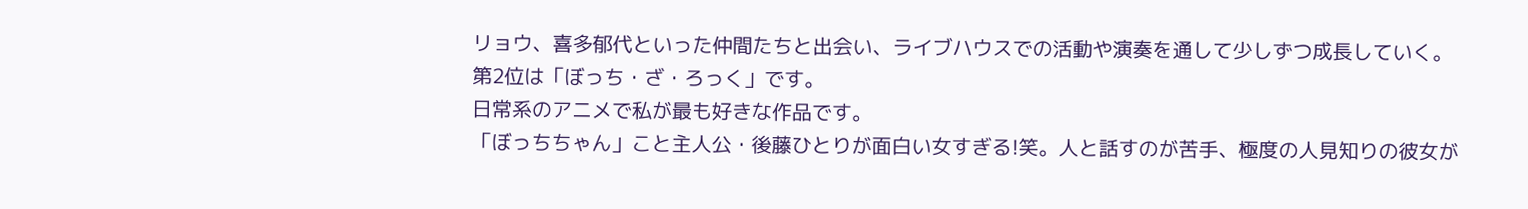リョウ、喜多郁代といった仲間たちと出会い、ライブハウスでの活動や演奏を通して少しずつ成長していく。
第2位は「ぼっち・ざ・ろっく」です。
日常系のアニメで私が最も好きな作品です。
「ぼっちちゃん」こと主人公・後藤ひとりが面白い女すぎる!笑。人と話すのが苦手、極度の人見知りの彼女が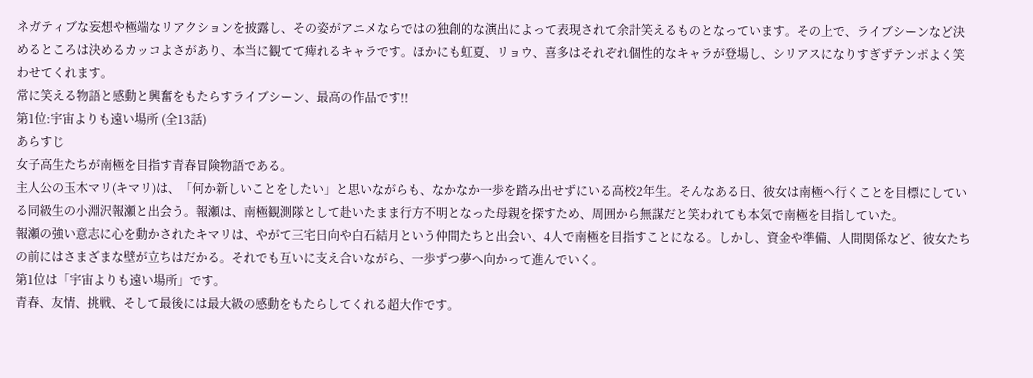ネガティブな妄想や極端なリアクションを披露し、その姿がアニメならではの独創的な演出によって表現されて余計笑えるものとなっています。その上で、ライブシーンなど決めるところは決めるカッコよさがあり、本当に観てて痺れるキャラです。ほかにも虹夏、リョウ、喜多はそれぞれ個性的なキャラが登場し、シリアスになりすぎずテンポよく笑わせてくれます。
常に笑える物語と感動と興奮をもたらすライブシーン、最高の作品です!!
第1位:宇宙よりも遠い場所 (全13話)
あらすじ
女子高生たちが南極を目指す青春冒険物語である。
主人公の玉木マリ(キマリ)は、「何か新しいことをしたい」と思いながらも、なかなか一歩を踏み出せずにいる高校2年生。そんなある日、彼女は南極へ行くことを目標にしている同級生の小淵沢報瀬と出会う。報瀬は、南極観測隊として赴いたまま行方不明となった母親を探すため、周囲から無謀だと笑われても本気で南極を目指していた。
報瀬の強い意志に心を動かされたキマリは、やがて三宅日向や白石結月という仲間たちと出会い、4人で南極を目指すことになる。しかし、資金や準備、人間関係など、彼女たちの前にはさまざまな壁が立ちはだかる。それでも互いに支え合いながら、一歩ずつ夢へ向かって進んでいく。
第1位は「宇宙よりも遠い場所」です。
青春、友情、挑戦、そして最後には最大級の感動をもたらしてくれる超大作です。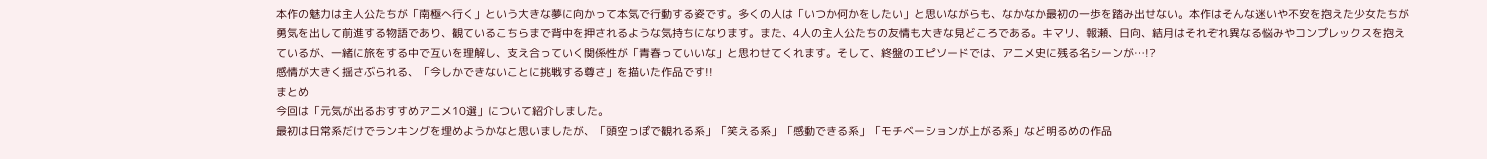本作の魅力は主人公たちが「南極へ行く」という大きな夢に向かって本気で行動する姿です。多くの人は「いつか何かをしたい」と思いながらも、なかなか最初の一歩を踏み出せない。本作はそんな迷いや不安を抱えた少女たちが勇気を出して前進する物語であり、観ているこちらまで背中を押されるような気持ちになります。また、4人の主人公たちの友情も大きな見どころである。キマリ、報瀬、日向、結月はそれぞれ異なる悩みやコンプレックスを抱えているが、一緒に旅をする中で互いを理解し、支え合っていく関係性が「青春っていいな」と思わせてくれます。そして、終盤のエピソードでは、アニメ史に残る名シーンが…!?
感情が大きく揺さぶられる、「今しかできないことに挑戦する尊さ」を描いた作品です!!
まとめ
今回は「元気が出るおすすめアニメ10選」について紹介しました。
最初は日常系だけでランキングを埋めようかなと思いましたが、「頭空っぽで観れる系」「笑える系」「感動できる系」「モチベーションが上がる系」など明るめの作品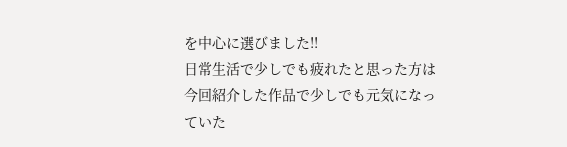を中心に選びました!!
日常生活で少しでも疲れたと思った方は今回紹介した作品で少しでも元気になっていた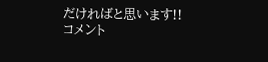だければと思います!!
コメント